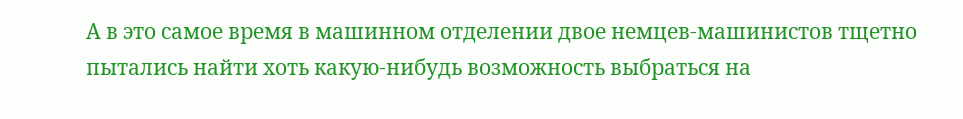А в это самое время в машинном отделении двое немцев-машинистов тщетно пытались найти хоть какую-нибудь возможность выбраться на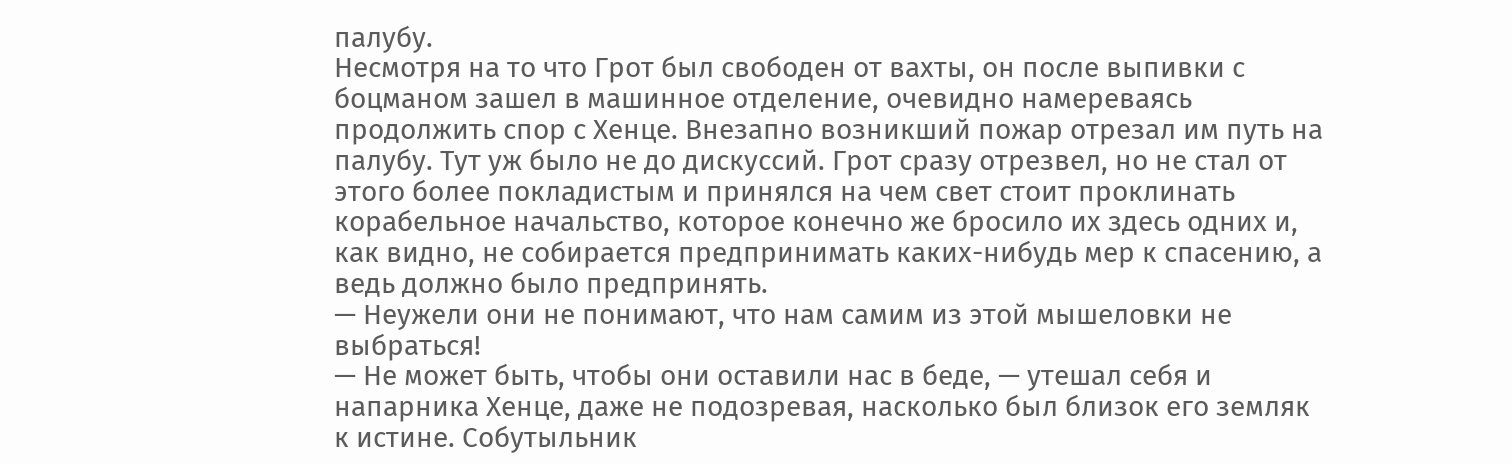палубу.
Несмотря на то что Грот был свободен от вахты, он после выпивки с боцманом зашел в машинное отделение, очевидно намереваясь продолжить спор с Хенце. Внезапно возникший пожар отрезал им путь на палубу. Тут уж было не до дискуссий. Грот сразу отрезвел, но не стал от этого более покладистым и принялся на чем свет стоит проклинать корабельное начальство, которое конечно же бросило их здесь одних и, как видно, не собирается предпринимать каких-нибудь мер к спасению, а ведь должно было предпринять.
— Неужели они не понимают, что нам самим из этой мышеловки не выбраться!
— Не может быть, чтобы они оставили нас в беде, — утешал себя и напарника Хенце, даже не подозревая, насколько был близок его земляк к истине. Собутыльник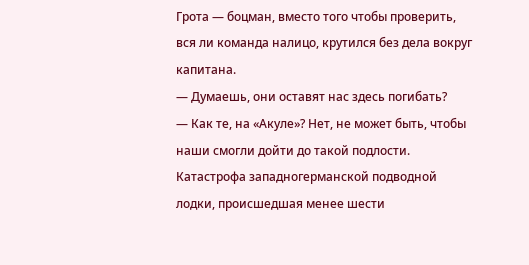Грота — боцман, вместо того чтобы проверить, вся ли команда налицо, крутился без дела вокруг капитана.
— Думаешь, они оставят нас здесь погибать?
— Как те, на «Акуле»? Нет, не может быть, чтобы наши смогли дойти до такой подлости.
Катастрофа западногерманской подводной лодки, происшедшая менее шести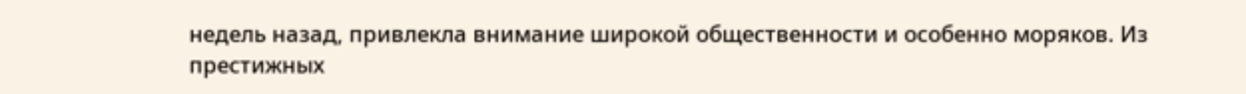недель назад, привлекла внимание широкой общественности и особенно моряков. Из престижных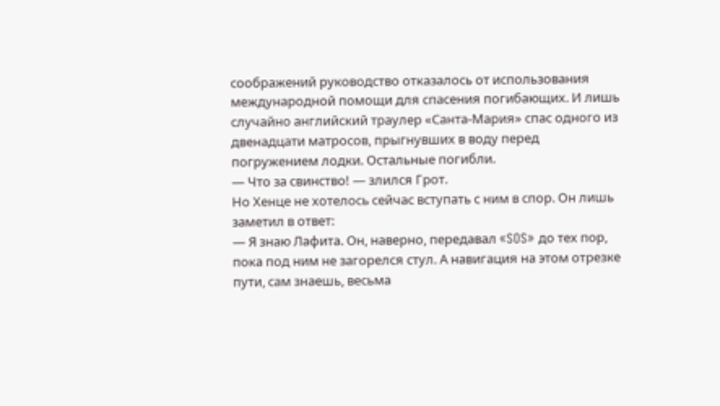соображений руководство отказалось от использования международной помощи для спасения погибающих. И лишь случайно английский траулер «Санта-Мария» спас одного из двенадцати матросов, прыгнувших в воду перед погружением лодки. Остальные погибли.
— Что за свинство! — злился Грот.
Но Хенце не хотелось сейчас вступать с ним в спор. Он лишь заметил в ответ:
— Я знаю Лафита. Он, наверно, передавал «SOS» до тех пор, пока под ним не загорелся стул. А навигация на этом отрезке пути, сам знаешь, весьма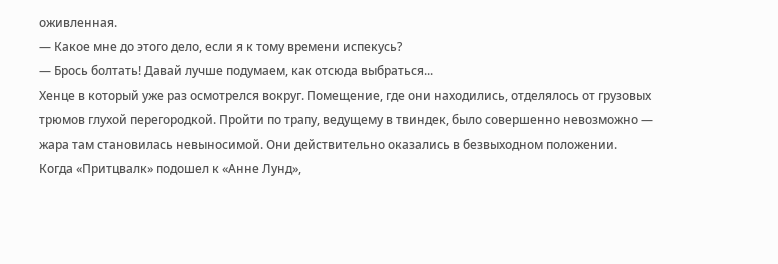оживленная.
— Какое мне до этого дело, если я к тому времени испекусь?
— Брось болтать! Давай лучше подумаем, как отсюда выбраться...
Хенце в который уже раз осмотрелся вокруг. Помещение, где они находились, отделялось от грузовых трюмов глухой перегородкой. Пройти по трапу, ведущему в твиндек, было совершенно невозможно — жара там становилась невыносимой. Они действительно оказались в безвыходном положении.
Когда «Притцвалк» подошел к «Анне Лунд»,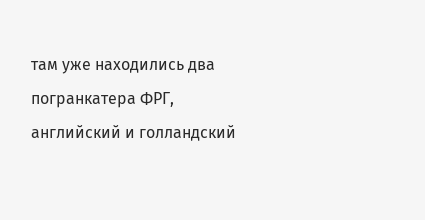там уже находились два погранкатера ФРГ, английский и голландский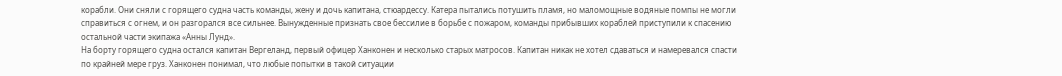корабли. Они сняли с горящего судна часть команды, жену и дочь капитана, стюардессу. Катера пытались потушить пламя, но маломощные водяные помпы не могли справиться с огнем, и он разгорался все сильнее. Вынужденные признать свое бессилие в борьбе с пожаром, команды прибывших кораблей приступили к спасению остальной части экипажа «Анны Лунд».
На борту горящего судна остался капитан Вергеланд, первый офицер Ханконен и несколько старых матросов. Капитан никак не хотел сдаваться и намеревался спасти по крайней мере груз. Ханконен понимал, что любые попытки в такой ситуации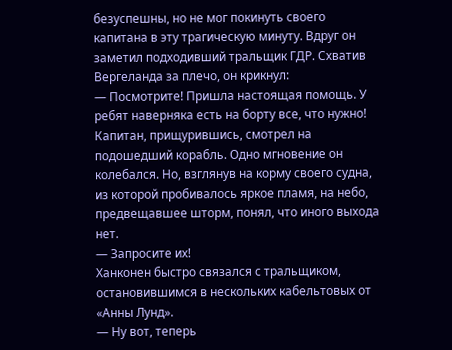безуспешны, но не мог покинуть своего капитана в эту трагическую минуту. Вдруг он заметил подходивший тральщик ГДР. Схватив Вергеланда за плечо, он крикнул:
— Посмотрите! Пришла настоящая помощь. У ребят наверняка есть на борту все, что нужно!
Капитан, прищурившись, смотрел на подошедший корабль. Одно мгновение он колебался. Но, взглянув на корму своего судна, из которой пробивалось яркое пламя, на небо, предвещавшее шторм, понял, что иного выхода нет.
— Запросите их!
Ханконен быстро связался с тральщиком, остановившимся в нескольких кабельтовых от «Анны Лунд».
— Ну вот, теперь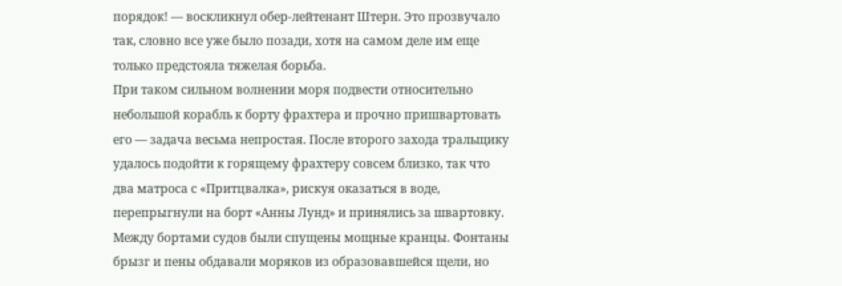порядок! — воскликнул обер-лейтенант Штерн. Это прозвучало так, словно все уже было позади, хотя на самом деле им еще только предстояла тяжелая борьба.
При таком сильном волнении моря подвести относительно небольшой корабль к борту фрахтера и прочно пришвартовать его — задача весьма непростая. После второго захода тральщику удалось подойти к горящему фрахтеру совсем близко, так что два матроса с «Притцвалка», рискуя оказаться в воде, перепрыгнули на борт «Анны Лунд» и принялись за швартовку. Между бортами судов были спущены мощные кранцы. Фонтаны брызг и пены обдавали моряков из образовавшейся щели, но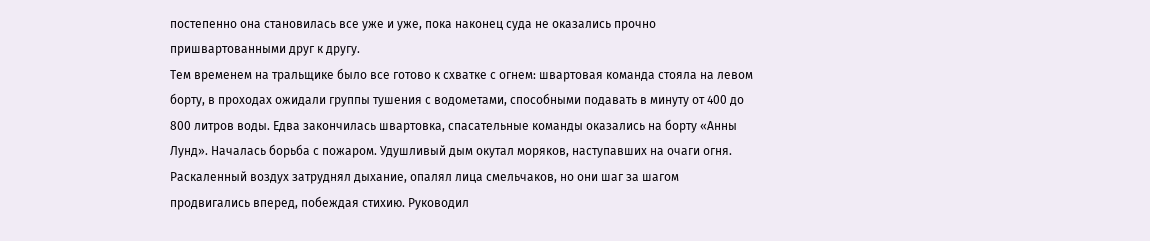постепенно она становилась все уже и уже, пока наконец суда не оказались прочно пришвартованными друг к другу.
Тем временем на тральщике было все готово к схватке с огнем: швартовая команда стояла на левом борту, в проходах ожидали группы тушения с водометами, способными подавать в минуту от 400 до 800 литров воды. Едва закончилась швартовка, спасательные команды оказались на борту «Анны Лунд». Началась борьба с пожаром. Удушливый дым окутал моряков, наступавших на очаги огня. Раскаленный воздух затруднял дыхание, опалял лица смельчаков, но они шаг за шагом продвигались вперед, побеждая стихию. Руководил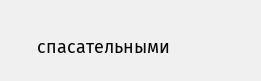спасательными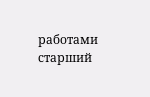работами старший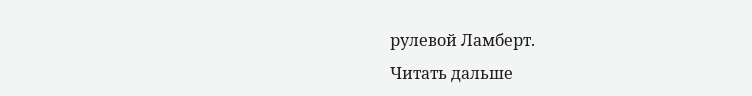рулевой Ламберт.
Читать дальше